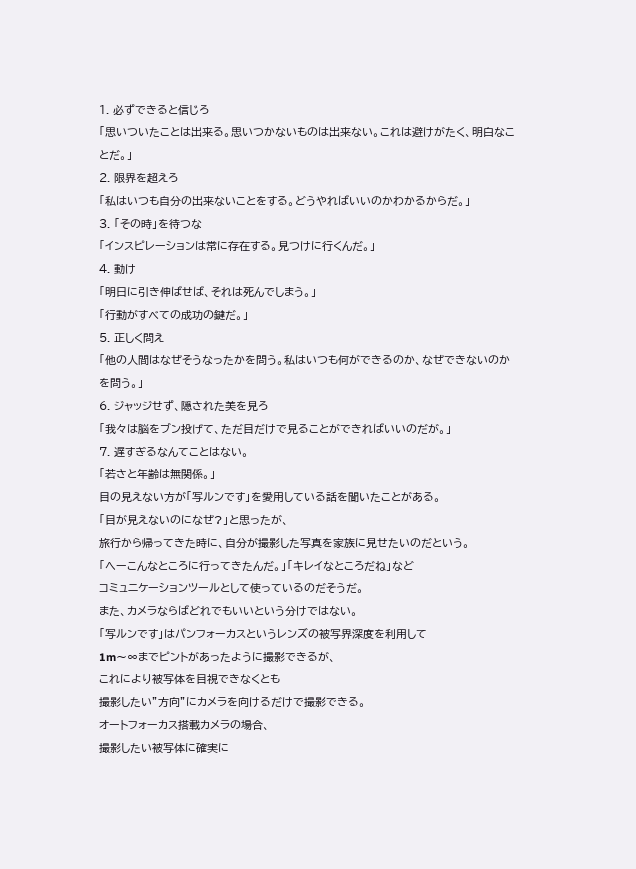1. 必ずできると信じろ
「思いついたことは出来る。思いつかないものは出来ない。これは避けがたく、明白なことだ。」
2. 限界を超えろ
「私はいつも自分の出来ないことをする。どうやればいいのかわかるからだ。」
3. 「その時」を待つな
「インスピレーションは常に存在する。見つけに行くんだ。」
4. 動け
「明日に引き伸ばせば、それは死んでしまう。」
「行動がすべての成功の鍵だ。」
5. 正しく問え
「他の人間はなぜそうなったかを問う。私はいつも何ができるのか、なぜできないのかを問う。」
6. ジャッジせず、隠された美を見ろ
「我々は脳をブン投げて、ただ目だけで見ることができればいいのだが。」
7. 遅すぎるなんてことはない。
「若さと年齢は無関係。」
目の見えない方が「写ルンです」を愛用している話を聞いたことがある。
「目が見えないのになぜ?」と思ったが、
旅行から帰ってきた時に、自分が撮影した写真を家族に見せたいのだという。
「へーこんなところに行ってきたんだ。」「キレイなところだね」など
コミュニケーションツールとして使っているのだそうだ。
また、カメラならばどれでもいいという分けではない。
「写ルンです」はパンフォーカスというレンズの被写界深度を利用して
1m〜∞までピントがあったように撮影できるが、
これにより被写体を目視できなくとも
撮影したい”方向”にカメラを向けるだけで撮影できる。
オートフォーカス搭載カメラの場合、
撮影したい被写体に確実に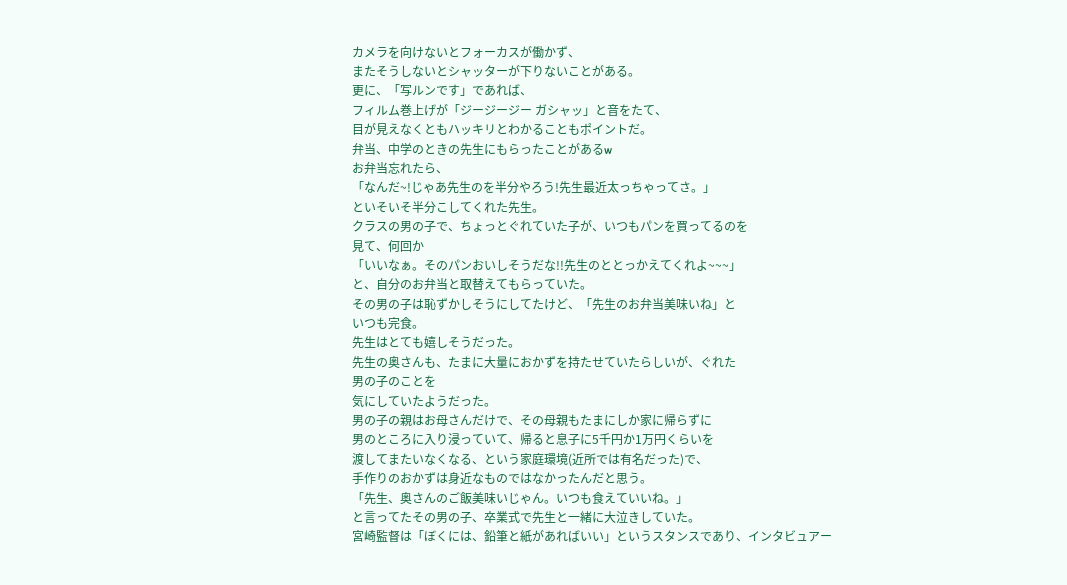カメラを向けないとフォーカスが働かず、
またそうしないとシャッターが下りないことがある。
更に、「写ルンです」であれば、
フィルム巻上げが「ジージージー ガシャッ」と音をたて、
目が見えなくともハッキリとわかることもポイントだ。
弁当、中学のときの先生にもらったことがあるw
お弁当忘れたら、
「なんだ~!じゃあ先生のを半分やろう!先生最近太っちゃってさ。」
といそいそ半分こしてくれた先生。
クラスの男の子で、ちょっとぐれていた子が、いつもパンを買ってるのを
見て、何回か
「いいなぁ。そのパンおいしそうだな!!先生のととっかえてくれよ~~~」
と、自分のお弁当と取替えてもらっていた。
その男の子は恥ずかしそうにしてたけど、「先生のお弁当美味いね」と
いつも完食。
先生はとても嬉しそうだった。
先生の奥さんも、たまに大量におかずを持たせていたらしいが、ぐれた
男の子のことを
気にしていたようだった。
男の子の親はお母さんだけで、その母親もたまにしか家に帰らずに
男のところに入り浸っていて、帰ると息子に5千円か1万円くらいを
渡してまたいなくなる、という家庭環境(近所では有名だった)で、
手作りのおかずは身近なものではなかったんだと思う。
「先生、奥さんのご飯美味いじゃん。いつも食えていいね。」
と言ってたその男の子、卒業式で先生と一緒に大泣きしていた。
宮崎監督は「ぼくには、鉛筆と紙があればいい」というスタンスであり、インタビュアー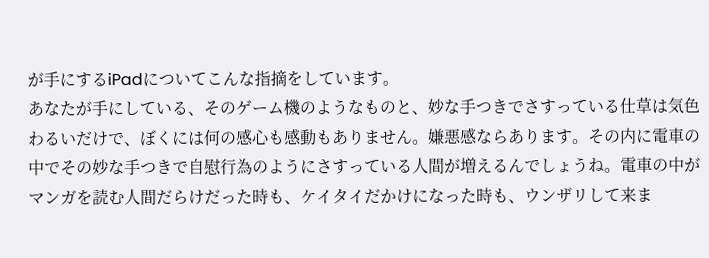が手にするiPadについてこんな指摘をしています。
あなたが手にしている、そのゲーム機のようなものと、妙な手つきでさすっている仕草は気色わるいだけで、ぼくには何の感心も感動もありません。嫌悪感ならあります。その内に電車の中でその妙な手つきで自慰行為のようにさすっている人間が増えるんでしょうね。電車の中がマンガを読む人間だらけだった時も、ケイタイだかけになった時も、ウンザリして来ま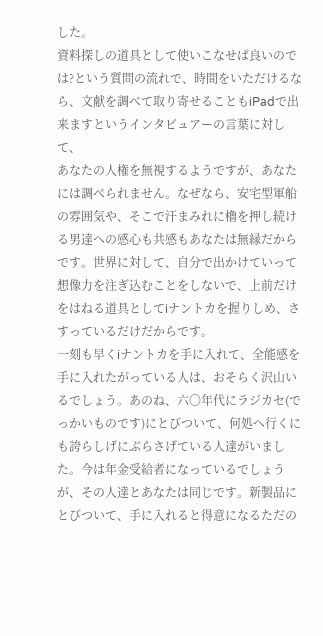した。
資料探しの道具として使いこなせば良いのでは?という質問の流れで、時間をいただけるなら、文献を調べて取り寄せることもiPadで出来ますというインタビュアーの言葉に対して、
あなたの人権を無視するようですが、あなたには調べられません。なぜなら、安宅型軍船の雰囲気や、そこで汗まみれに櫓を押し続ける男達への感心も共感もあなたは無縁だからです。世界に対して、自分で出かけていって想像力を注ぎ込むことをしないで、上前だけをはねる道具としてiナントカを握りしめ、さすっているだけだからです。
一刻も早くiナントカを手に入れて、全能感を手に入れたがっている人は、おそらく沢山いるでしょう。あのね、六〇年代にラジカセ(でっかいものです)にとびついて、何処へ行くにも誇らしげにぶらさげている人達がいました。今は年金受給者になっているでしょうが、その人達とあなたは同じです。新製品にとびついて、手に入れると得意になるただの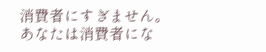消費者にすぎません。
あなたは消費者にな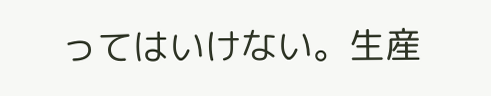ってはいけない。生産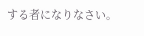する者になりなさい。